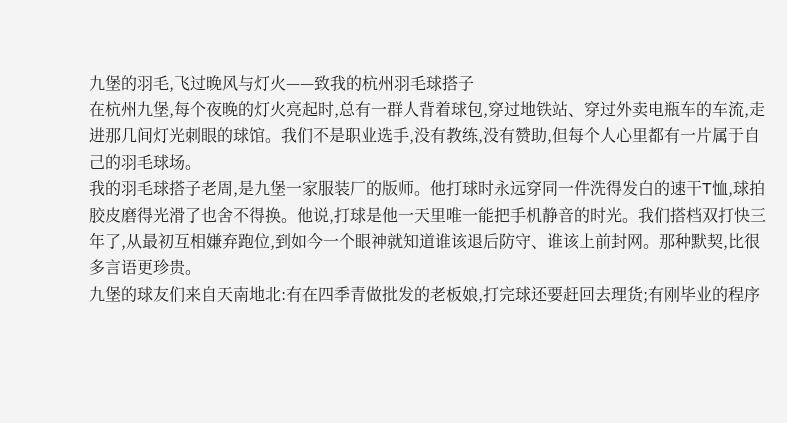九堡的羽毛,飞过晚风与灯火——致我的杭州羽毛球搭子
在杭州九堡,每个夜晚的灯火亮起时,总有一群人背着球包,穿过地铁站、穿过外卖电瓶车的车流,走进那几间灯光刺眼的球馆。我们不是职业选手,没有教练,没有赞助,但每个人心里都有一片属于自己的羽毛球场。
我的羽毛球搭子老周,是九堡一家服装厂的版师。他打球时永远穿同一件洗得发白的速干T恤,球拍胶皮磨得光滑了也舍不得换。他说,打球是他一天里唯一能把手机静音的时光。我们搭档双打快三年了,从最初互相嫌弃跑位,到如今一个眼神就知道谁该退后防守、谁该上前封网。那种默契,比很多言语更珍贵。
九堡的球友们来自天南地北:有在四季青做批发的老板娘,打完球还要赶回去理货;有刚毕业的程序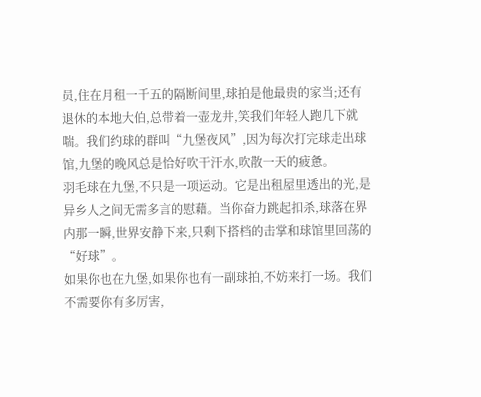员,住在月租一千五的隔断间里,球拍是他最贵的家当;还有退休的本地大伯,总带着一壶龙井,笑我们年轻人跑几下就喘。我们约球的群叫“九堡夜风”,因为每次打完球走出球馆,九堡的晚风总是恰好吹干汗水,吹散一天的疲惫。
羽毛球在九堡,不只是一项运动。它是出租屋里透出的光,是异乡人之间无需多言的慰藉。当你奋力跳起扣杀,球落在界内那一瞬,世界安静下来,只剩下搭档的击掌和球馆里回荡的“好球”。
如果你也在九堡,如果你也有一副球拍,不妨来打一场。我们不需要你有多厉害,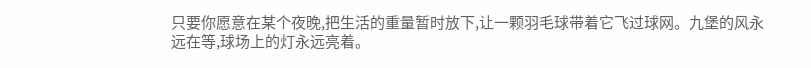只要你愿意在某个夜晚,把生活的重量暂时放下,让一颗羽毛球带着它飞过球网。九堡的风永远在等,球场上的灯永远亮着。